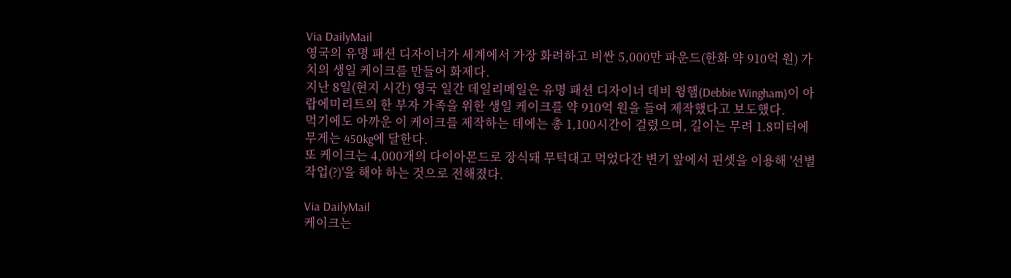Via DailyMail
영국의 유명 패션 디자이너가 세계에서 가장 화려하고 비싼 5,000만 파운드(한화 약 910억 원) 가치의 생일 케이크를 만들어 화제다.
지난 8일(현지 시간) 영국 일간 데일리메일은 유명 패션 디자이너 데비 윙햄(Debbie Wingham)이 아랍에미리트의 한 부자 가족을 위한 생일 케이크를 약 910억 원을 들여 제작했다고 보도했다.
먹기에도 아까운 이 케이크를 제작하는 데에는 총 1,100시간이 걸렸으며, 길이는 무려 1.8미터에 무게는 450kg에 달한다.
또 케이크는 4,000개의 다이아몬드로 장식돼 무턱대고 먹었다간 변기 앞에서 핀셋을 이용해 '선별 작업(?)'을 해야 하는 것으로 전해졌다.

Via DailyMail
케이크는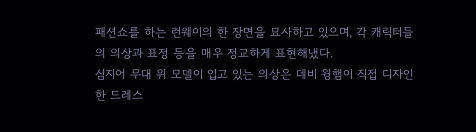패션쇼를 하는 런웨이의 한 장면을 묘사하고 있으며, 각 캐릭터들의 의상과 표정 등을 매우 정교하게 표현해냈다.
심지어 무대 위 모델이 입고 있는 의상은 데비 윙햄이 직접 디자인한 드레스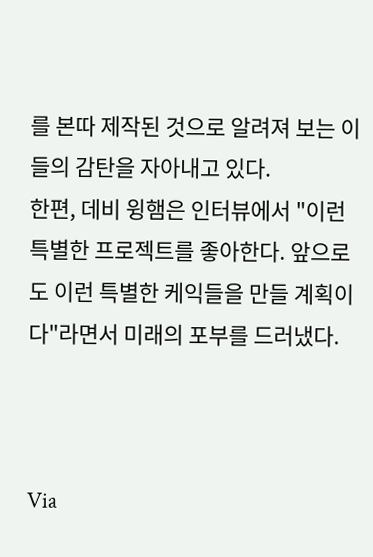를 본따 제작된 것으로 알려져 보는 이들의 감탄을 자아내고 있다.
한편, 데비 윙햄은 인터뷰에서 "이런 특별한 프로젝트를 좋아한다. 앞으로도 이런 특별한 케익들을 만들 계획이다"라면서 미래의 포부를 드러냈다.



Via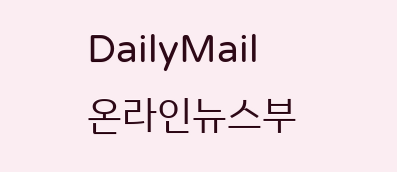DailyMail
온라인뉴스부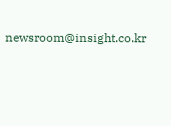newsroom@insight.co.kr